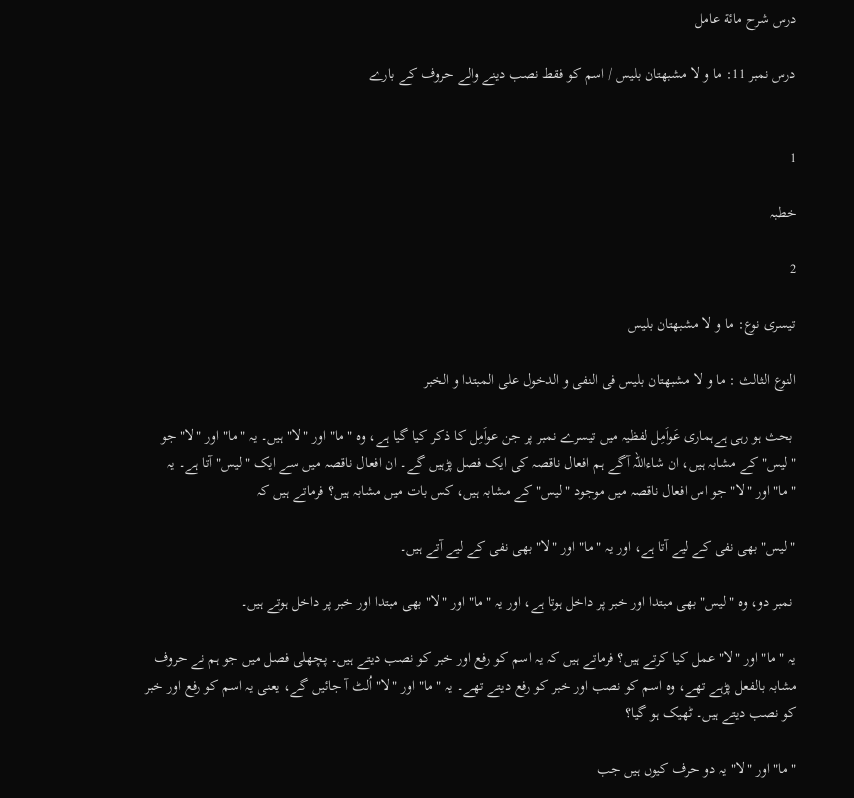درس شرح مائة عامل

درس نمبر 11: ما و لا مشبھتان بلیس / اسم کو فقط نصب دینے والے حروف کے بارے


1

خطبہ

2

تیسری نوع: ما و لا مشبھتان بلیس

النوع الثالث : ما و لا مشبھتان بلیس فی النفی و الدخول علی المبتدا و الخبر

 بحث ہو رہی ہےہماری عَواَمِل لفظیہ میں تیسرے نمبر پر جن عواَمِل کا ذکر کیا گیا ہے، وہ "ما" اور "لا" ہیں۔ یہ "ما" اور "لا" جو "لیس" کے مشابہ ہیں، ان شاءاللہ آگے ہم افعال ناقصہ کی ایک فصل پڑہیں گے۔ ان افعال ناقصہ میں سے ایک "لیس" آتا ہے۔ یہ "ما" اور "لا" جو اس افعال ناقصہ میں موجود "لیس" کے مشابہ ہیں، کس بات میں مشابہ ہیں؟ فرماتے ہیں کہ

"لیس" بھی نفی کے لیے آتا ہے، اور یہ "ما" اور "لا" بھی نفی کے لیے آتے ہیں۔

 نمبر دو، وہ "لیس" بھی مبتدا اور خبر پر داخل ہوتا ہے، اور یہ "ما" اور "لا" بھی مبتدا اور خبر پر داخل ہوتے ہیں۔

یہ "ما" اور "لا" عمل کیا کرتے ہیں؟ فرماتے ہیں کہ یہ اسم کو رفع اور خبر کو نصب دیتے ہیں۔ پچھلی فصل میں جو ہم نے حروف مشابہ بالفعل پڑہے تھے، وہ اسم کو نصب اور خبر کو رفع دیتے تھے۔ یہ "ما" اور "لا" اُلٹ آ جائیں گے، یعنی یہ اسم کو رفع اور خبر کو نصب دیتے ہیں۔ ٹھیک ہو گیا؟

"ما" اور "لا" یہ دو حرف کیوں ہیں جب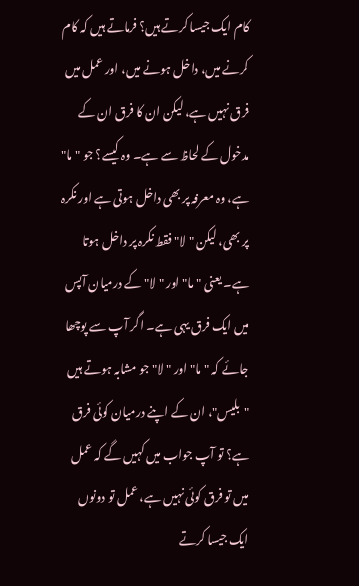کام ایک جیسا کرتے ہیں؟ فرماتے ہیں کہ کام کرنے میں، داخل ہونے میں، اور عمل میں فرق نہیں ہے، لیکن ان کا فرق ان کے مدخول کے لحاظ سے ہے۔ وہ کیسے؟ جو "ما" ہے، وہ معرفہ پر بھی داخل ہوتی ہے اور نکرہ پر بھی، لیکن "لا" فقط نکرہ پر داخل ہوتا ہے۔ یعنی "ما" اور "لا" کے درمیان آپس میں ایک فرق یہی ہے۔ اگر آپ سے پوچھا جائے کہ "ما" اور "لا" جو مشابہ ہوتے ہیں "بلیس"، ان کے اپنے درمیان کوئی فرق ہے؟ تو آپ جواب میں کہیں گے کہ عمل میں تو فرق کوئی نہیں ہے، عمل تو دونوں ایک جیسا کرتے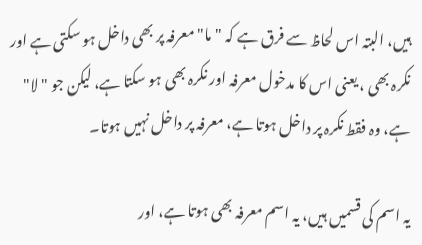ہیں، البتہ اس لحاظ سے فرق ہے کہ "ما" معرفہ پر بھی داخل ہو سکتی ہے اور نکرہ بھی ، یعنی اس کا مدخول معرفہ اور نکرہ بھی ہو سکتا ہے، لیکن جو "لا" ہے، وہ فقط نکرہ پر داخل ہوتا ہے، معرفہ پر داخل نہیں ہوتا۔

یہ اسم کی قسمیں ہیں، یہ اسم معرفہ بھی ہوتا ہے، اور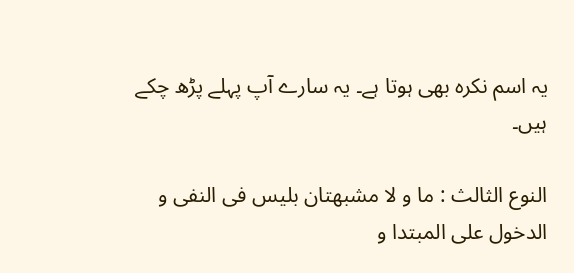یہ اسم نکرہ بھی ہوتا ہے۔ یہ سارے آپ پہلے پڑھ چکے ہیں۔

النوع الثالث : ما و لا مشبھتان بلیس فی النفی و الدخول علی المبتدا و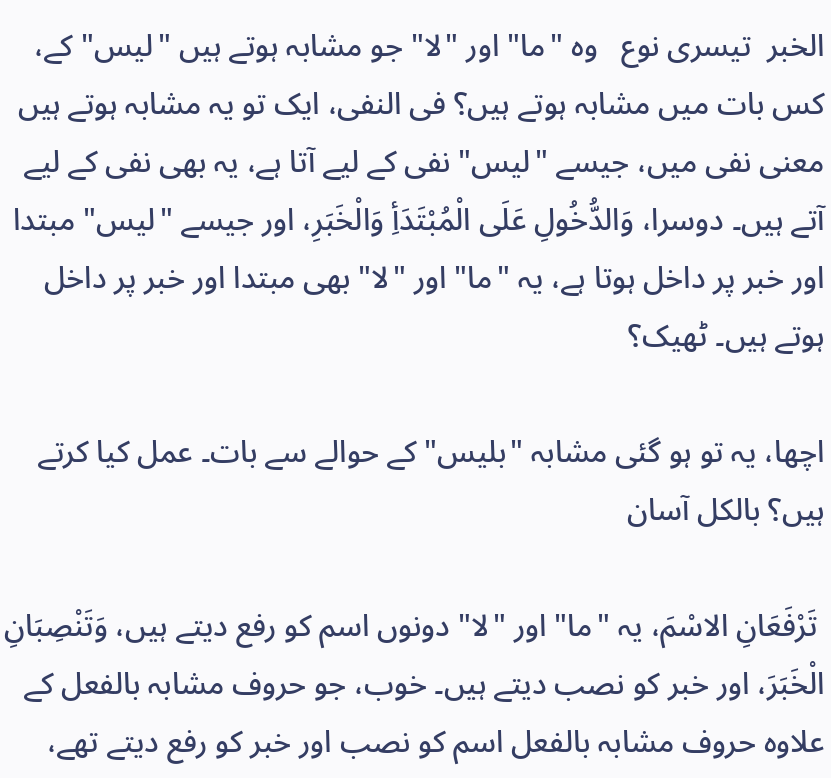الخبر  تیسری نوع   وہ "ما" اور "لا" جو مشابہ ہوتے ہیں "لیس" کے، کس بات میں مشابہ ہوتے ہیں؟ فی النفی، ایک تو یہ مشابہ ہوتے ہیں معنی نفی میں، جیسے "لیس" نفی کے لیے آتا ہے، یہ بھی نفی کے لیے آتے ہیں۔ دوسرا، وَالدُّخُولِ عَلَى الْمُبْتَدَأِ وَالْخَبَرِ، اور جیسے "لیس" مبتدا اور خبر پر داخل ہوتا ہے، یہ "ما" اور "لا" بھی مبتدا اور خبر پر داخل ہوتے ہیں۔ ٹھیک؟

اچھا، یہ تو ہو گئی مشابہ "بلیس" کے حوالے سے بات۔ عمل کیا کرتے ہیں؟ بالکل آسان

 تَرْفَعَانِ الاسْمَ، یہ "ما" اور "لا" دونوں اسم کو رفع دیتے ہیں، وَتَنْصِبَانِ الْخَبَرَ، اور خبر کو نصب دیتے ہیں۔ خوب، جو حروف مشابہ بالفعل کے علاوہ حروف مشابہ بالفعل اسم کو نصب اور خبر کو رفع دیتے تھے،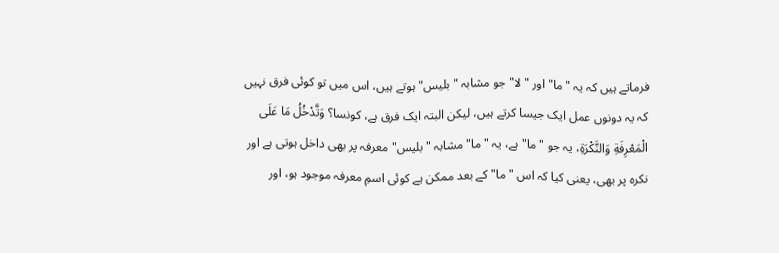فرماتے ہیں کہ یہ "ما" اور "لا" جو مشابہ "بلیس" ہوتے ہیں، اس میں تو کوئی فرق نہیں کہ یہ دونوں عمل ایک جیسا کرتے ہیں، لیکن البتہ ایک فرق ہے، کونسا؟ وَتَّدْخُلُ مَا عَلَى الْمَعْرِفَةِ وَالنَّكْرَةِ، یہ جو "ما" ہے، یہ "ما" مشابہ "بلیس" معرفہ پر بھی داخل ہوتی ہے اور نکرہ پر بھی، یعنی کیا کہ اس "ما" کے بعد ممکن ہے کوئی اسمِ معرفہ موجود ہو، اور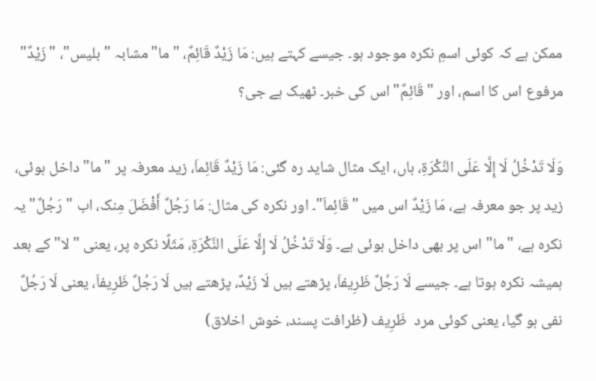ممکن ہے کہ کوئی اسمِ نکرہ موجود ہو۔ جیسے کہتے ہیں: مَا زَيْدٌ قَائِمٌ، "ما" مشابہ "بلیس"، "زَيْدٌ" مرفوع اس کا اسم، اور "قَائِمٌ" اس کی خبر۔ ٹھیک ہے جی؟

وَلَا تَدْخُلُ لَا إِلَّا عَلَى النَّكْرَةِ، ہاں، ایک مثال شاید رہ گئی: مَا زَيْدٌ قَائِماَ، زید معرفہ پر "ما" داخل ہوئی، زید پر جو معرفہ ہے، مَا زَيْدٌ اس میں "قَائِماَ"۔ اور نکرہ کی مثال: مَا رَجُلٌ أَفْضَلَ مِنک، اب "رَجُلٌ" یہ نکرہ ہے، "ما" اس پر بھی داخل ہوئی ہے۔ وَلَا تَدْخُلُ لَا إِلَّا عَلَى النَّكْرَةِ، مَثَلًا نکرہ پر، یعنی "لا" کے بعد ہمیشہ نکرہ ہوتا ہے۔ جیسے لَا رَجُلٌ ظَرِيفاَ، پڑھتے ہیں لَا زَيْدٌ، پڑھتے ہیں لَا رَجُلٌ ظَرِيفاَ، یعنی لَا رَجُلٌ نفی ہو گیا، یعنی کوئی مرد  ظَرِيف (ظرافت پسند، خوش اخلاق)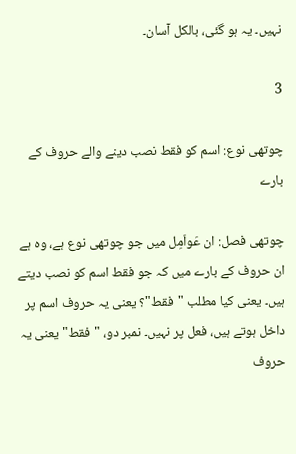نہیں۔ یہ ہو گئی، بالکل آسان۔

3

چوتھی نوع: اسم کو فقط نصب دینے والے حروف کے بارے

چوتھی فصل: ان عَواَمِل میں جو چوتھی نوع ہے، وہ ہے ان حروف کے بارے میں کہ جو فقط اسم کو نصب دیتے ہیں۔ یعنی کیا مطلب "فقط"؟ یعنی یہ حروف اسم پر داخل ہوتے ہیں، فعل پر نہیں۔ نمبر دو، "فقط" یعنی یہ حروف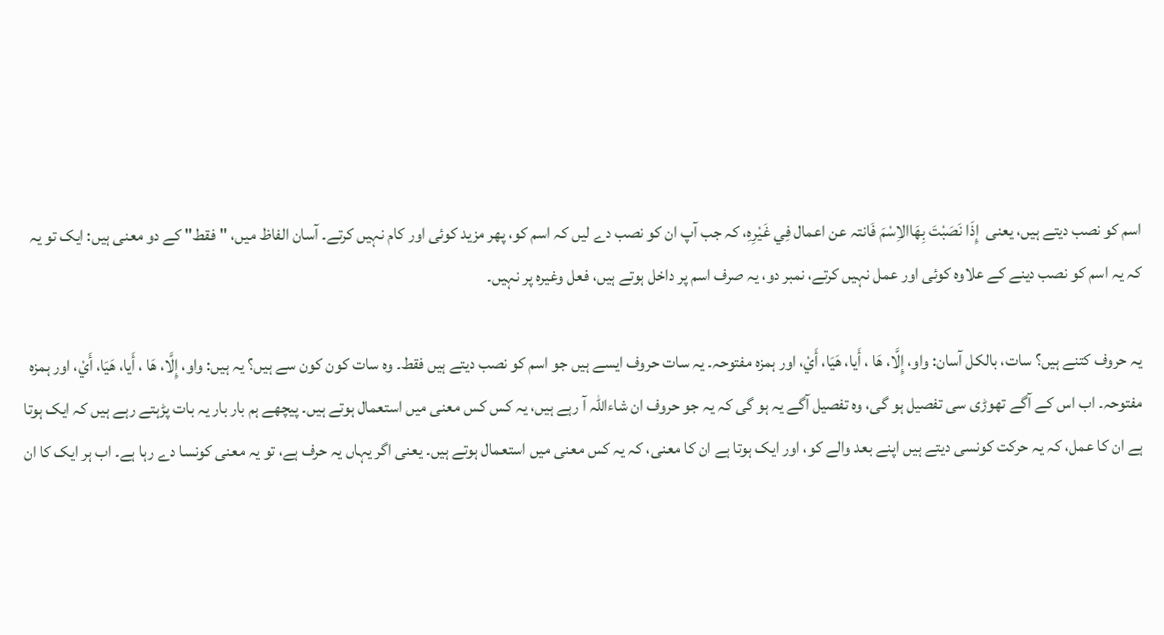اسم کو نصب دیتے ہیں، یعنی  إِذَا نَصَبْتَ بِھَاالاِسْمَ فَانتہ عن اعمال فِي غَيْرِهِ، کہ جب آپ ان کو نصب دے لیں کہ اسم کو، پھر مزید کوئی اور کام نہیں کرتے۔ آسان الفاظ میں، "فقط" کے دو معنی ہیں: ایک تو یہ کہ یہ اسم کو نصب دینے کے علاوہ کوئی اور عمل نہیں کرتے، نمبر دو، یہ صرف اسم پر داخل ہوتے ہیں، فعل وغیرہ پر نہیں۔

یہ حروف کتنے ہیں؟ سات، بالکل آسان: واو، إِلَّا، ھَا ، أَيا، هَيَا، أَيْ، اور ہمزہ مفتوحہ۔ یہ سات حروف ایسے ہیں جو اسم کو نصب دیتے ہیں فقط۔ وہ سات کون کون سے ہیں؟ یہ ہیں: واو، إِلَّا، ھَا ، أَيا، هَيَا، أَيْ، اور ہمزہ مفتوحہ۔ اب اس کے آگے تھوڑی سی تفصیل ہو گی، وہ تفصیل آگے یہ ہو گی کہ یہ جو حروف ان شاءاللہ آ رہے ہیں، یہ کس کس معنی میں استعمال ہوتے ہیں۔ پیچھے ہم بار بار یہ بات پڑہتے رہے ہیں کہ ایک ہوتا ہے ان کا عمل، کہ یہ حرکت کونسی دیتے ہیں اپنے بعد والے کو، اور ایک ہوتا ہے ان کا معنی، کہ یہ کس معنی میں استعمال ہوتے ہیں۔ یعنی اگر یہاں یہ حرف ہے، تو یہ معنی کونسا دے رہا ہے۔ اب ہر ایک کا ان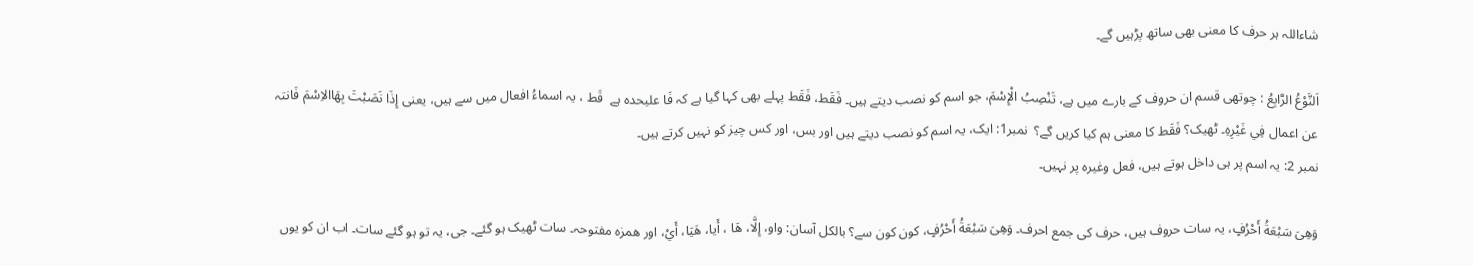شاءاللہ ہر حرف کا معنی بھی ساتھ پڑہیں گے۔

اَلنَّوْعُ الرَّابِعُ : چوتھی قسم ان حروف کے بارے میں ہے، تَنْصِبُ الْإِسْمَ، جو اسم کو نصب دیتے ہیں۔ فَقَط، فَقَط پہلے بھی کہا گیا ہے کہ فَا علیحدہ ہے  قَط ، یہ اسماءُ افعال میں سے ہیں، یعنی إِذَا نَصَبْتَ بِھَاالاِسْمَ فَانتہ عن اعمال فِي غَيْرِهِ۔ ٹھیک؟ فَقَط کا معنی ہم کیا کریں گے؟  نمبر1: ایک، یہ اسم کو نصب دیتے ہیں اور بس، اور کس چیز کو نہیں کرتے ہیں۔
نمبر 2: یہ اسم پر ہی داخل ہوتے ہیں، فعل وغیرہ پر نہیں۔

وَھِیَ سَبْعَةُ أَحْرُفٍ، یہ سات حروف ہیں، حرف کی جمع احرف۔ وَھِیَ سَبْعَةُ أَحْرُفٍ، کون کون سے؟ بالکل آسان: واو، إِلَّا، ھَا ، أَيا، هَيَا، أَيْ، اور ھمزہ مفتوحہ۔ سات ٹھیک ہو گئے۔ جی، یہ تو ہو گئے سات۔ اب ان کو یوں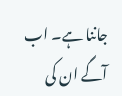جاننا ہے۔ اب آگے ان کی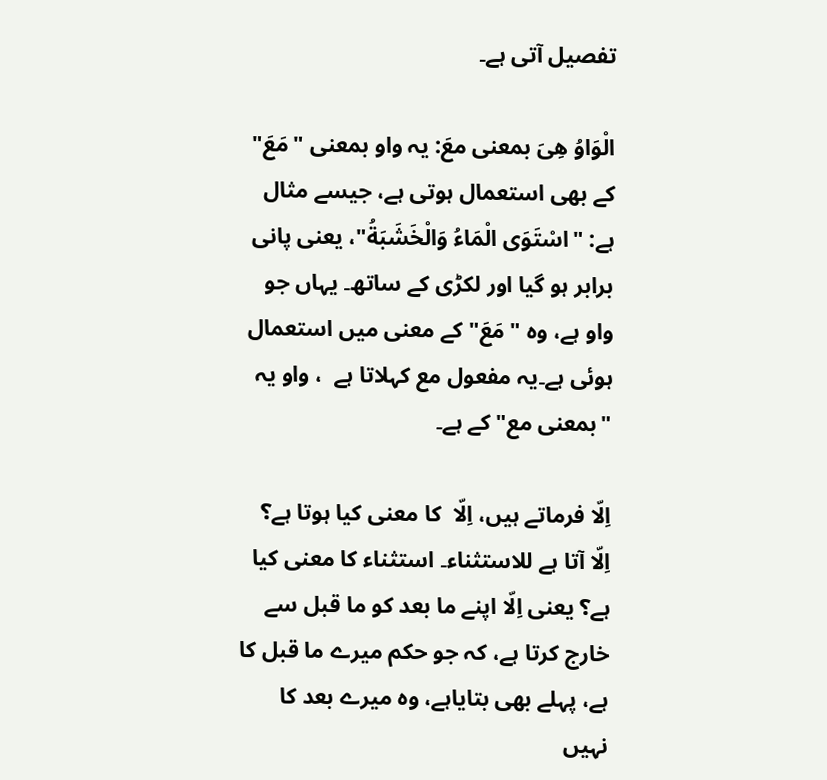تفصیل آتی ہے۔

الْوَاوُ ھِیَ بمعنی معَ: یہ واو بمعنی "مَعَ" کے بھی استعمال ہوتی ہے، جیسے مثال ہے: "اسْتَوَى الْمَاءُ وَالْخَشَبَةُ"، یعنی پانی برابر ہو گیا اور لکڑی کے ساتھ۔ یہاں جو واو ہے، وہ "مَعَ" کے معنی میں استعمال ہوئی ہے۔یہ مفعول مع کہلاتا ہے  ، واو یہ "بمعنی مع" کے ہے۔

اِلّا فرماتے ہیں، اِلّا  کا معنی کیا ہوتا ہے؟ اِلّا آتا ہے للاستثناء۔ استثناء کا معنی کیا ہے؟ یعنی اِلّا اپنے ما بعد کو ما قبل سے خارج کرتا ہے، کہ جو حکم میرے ما قبل کا ہے، پہلے بھی بتایاہے، وہ میرے بعد کا نہیں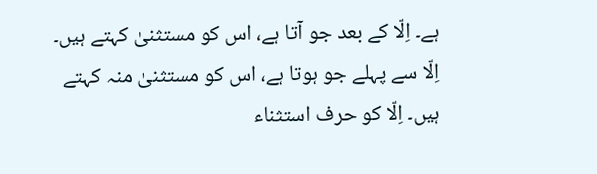ہے۔ اِلّا کے بعد جو آتا ہے، اس کو مستثنیٰ کہتے ہیں۔ اِلّا سے پہلے جو ہوتا ہے، اس کو مستثنیٰ منہ کہتے ہیں۔ اِلّا کو حرف استثناء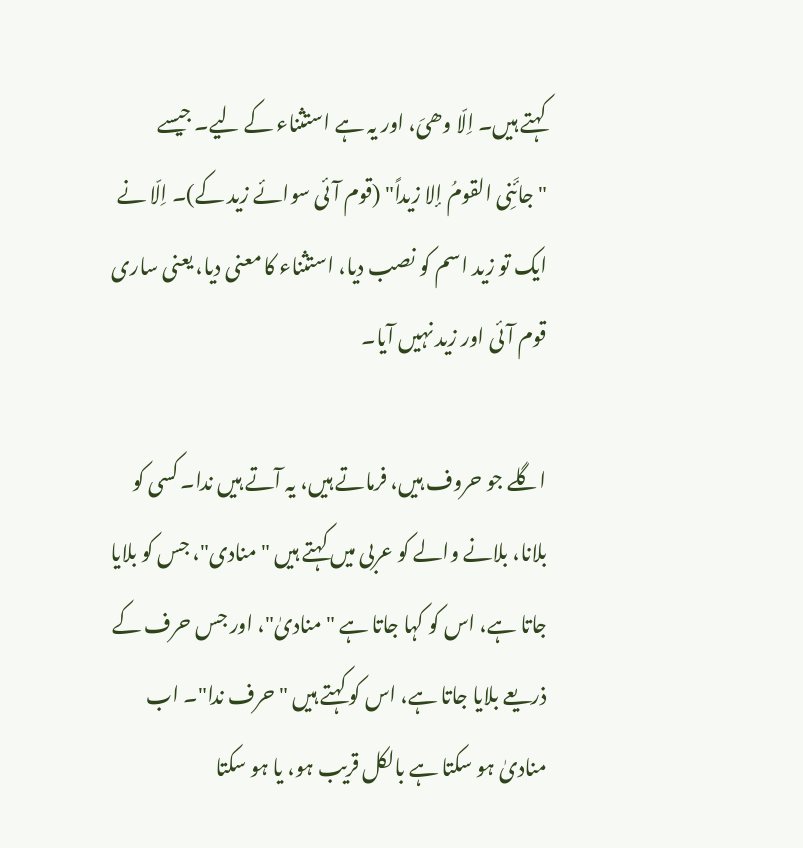کہتے ہیں۔ اِلّا وھیَ، اور یہ ہے استثناء کے لیے۔ جیسے "جائَنِی القومُ إلا زيداً" (قوم آئی سوائے زید کے)۔ اِلّا نے ایک تو زید اسم کو نصب دیا، استثناء کا معنی دیا، یعنی ساری قوم آئی اور زید نہیں آیا۔

اگلے جو حروف ہیں، فرماتے ہیں، یہ آتے ہیں ندا۔ کسی کو بلانا، بلانے والے کو عربی میں کہتے ہیں "منادی"، جس کو بلایا جاتا ہے، اس کو کہا جاتا ہے "منادیٰ"، اور جس حرف کے ذریعے بلایا جاتا ہے، اس کو کہتے ہیں "حرف ندا"۔ اب منادیٰ ہو سکتا ہے بالکل قریب ہو، یا ہو سکتا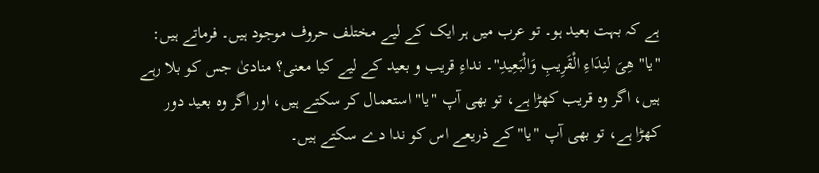ہے کہ بہت بعید ہو۔ تو عرب میں ہر ایک کے لیے مختلف حروف موجود ہیں۔ فرماتے ہیں: "یا" ھِیَ لنِدَاءِ الْقَرِیبِ وَالْبَعِیدِ"۔ نداءِ قریب و بعید کے لیے کیا معنی؟ منادیٰ جس کو بلا رہے ہیں، اگر وہ قریب کھڑا ہے، تو بھی آپ "یا" استعمال کر سکتے ہیں، اور اگر وہ بعید دور کھڑا ہے، تو بھی آپ "یا" کے ذریعے اس کو ندا دے سکتے ہیں۔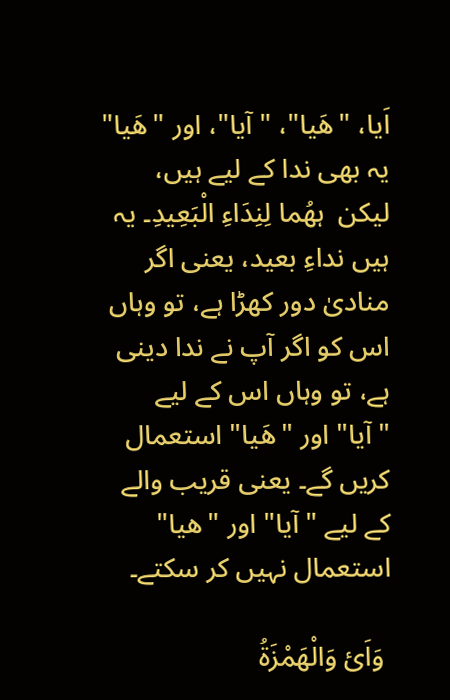اَیا، "ھَیا"، "آیا"، اور "ھَیا" یہ بھی ندا کے لیے ہیں، لیکن  ہھُما لِنِدَاءِ الْبَعِیدِ۔ یہ ہیں نداءِ بعید، یعنی اگر منادیٰ دور کھڑا ہے، تو وہاں اس کو اگر آپ نے ندا دینی ہے، تو وہاں اس کے لیے "آیا" اور "ھَیا" استعمال کریں گے۔ یعنی قریب والے کے لیے "آیا" اور "ھیا" استعمال نہیں کر سکتے۔

 وَاَئ وَالْھَمْزَةُ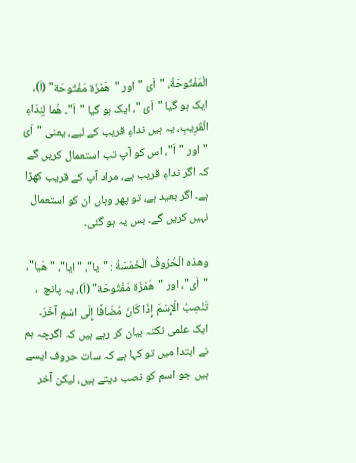الْمَفْتُوحَةُ، "اَئ " اور "ھَمْزَة مَفْتُوحَة" (اَ)، ایک ہو گیا "اَئ "، ایک ہو گیا "اَ"۔ ھُما لِنِدَاءِ الْقَرِیبِ، یہ ہیں نداءِ قریب کے لیے، یعنی "اَئ " اور "اَ"، اس کو آپ تب استعمال کریں گے کہ اگر نداءِ قریب ہے، مراد آپ کے قریب کھڑا ہے۔ اگر بعید ہے، تو پھر وہاں ان کو استعمال نہیں کریں گے۔ بس یہ ہو گئی۔

وهذه الْحُرُوفُ الْخَمْسَةُ : "یا"، "ایا"، "ھَیا"، "اَی"، اور "ھَمْزَة مَفْتُوحَة" (اَ)، یہ پانچ  ، تَنْصِبُ الْإِسْمَ إِذَا کَانَ مُضَافًا إِلَی اسْمٍ آخَرَ۔ ایک علمی نکتہ بیان کر رہے ہیں کہ اگرچہ ہم نے ابتدا میں تو کہا ہے کہ سات حروف ایسے ہیں جو اسم کو نصب دیتے ہیں، لیکن آخر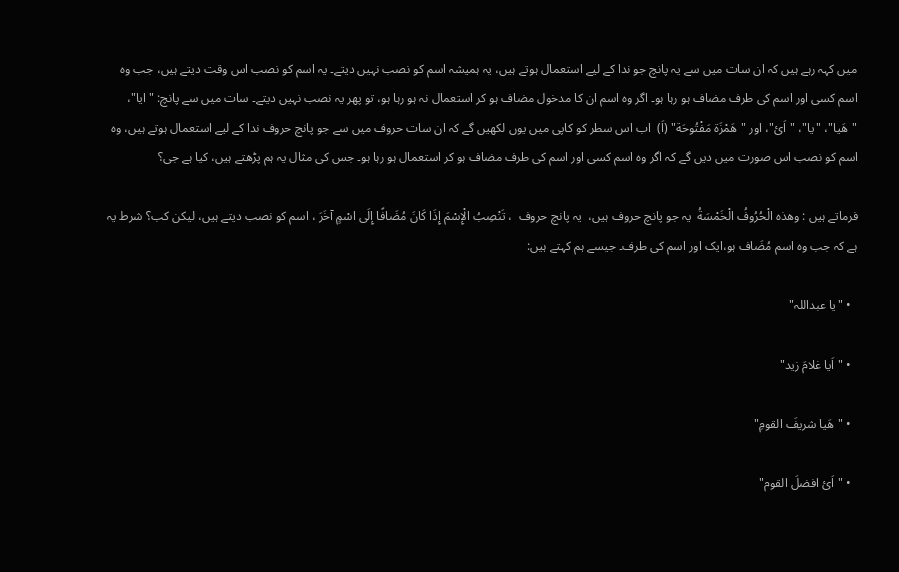میں کہہ رہے ہیں کہ ان سات میں سے یہ پانچ جو ندا کے لیے استعمال ہوتے ہیں، یہ ہمیشہ اسم کو نصب نہیں دیتے۔ یہ اسم کو نصب اس وقت دیتے ہیں، جب وہ اسم کسی اور اسم کی طرف مضاف ہو رہا ہو۔ اگر وہ اسم ان کا مدخول مضاف ہو کر استعمال نہ ہو رہا ہو، تو پھر یہ نصب نہیں دیتے۔ سات میں سے پانچ: "ایا"، "ھَیا"، "یا"، "اَئ"، اور "ھَمْزَة مَفْتُوحَة" (اَ)  اب اس سطر کو کاپی میں یوں لکھیں گے کہ ان سات حروف میں سے جو پانچ حروف ندا کے لیے استعمال ہوتے ہیں، وہ اسم کو نصب اس صورت میں دیں گے کہ اگر وہ اسم کسی اور اسم کی طرف مضاف ہو کر استعمال ہو رہا ہو۔ جس کی مثال یہ ہم پڑھتے ہیں، کیا ہے جی؟

فرماتے ہیں : وهذه الْحُرُوفُ الْخَمْسَةُ  یہ جو پانچ حروف ہیں،  یہ پانچ حروف  ، تَنْصِبُ الْإِسْمَ إِذَا کَانَ مُضَافًا إِلَی اسْمٍ آخَرَ ، اسم کو نصب دیتے ہیں، لیکن کب؟ شرط یہ ہے کہ جب وہ اسم مُضَاف ہو،ایک اور اسم کی طرف۔ جیسے ہم کہتے ہیں:

  • "یا عبداللہ"

  • "اَیا غلامَ زید"

  • "ھَیا شریفَ القومِ"

  • "اَئ افضلَ القوم"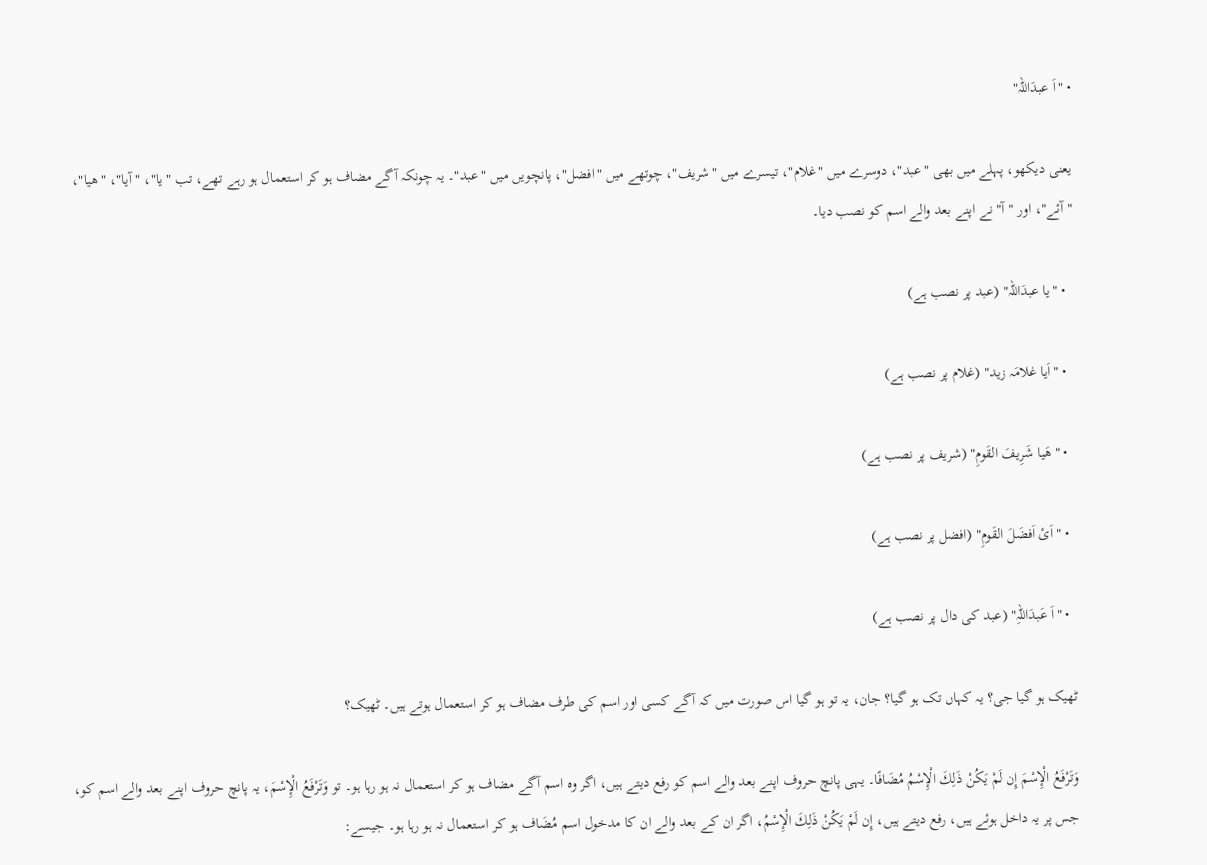• "اَ عبدَاللہ"

یعنی دیکھو، پہلے میں بھی "عبد"، دوسرے میں "غلام"، تیسرے میں "شریف"، چوتھے میں "افضل"، پانچویں میں "عبد"۔ یہ چونکہ آگے مضاف ہو کر استعمال ہو رہے تھے، تب "یا"، "آیا"، "ھیا"، "آئے"، اور "آ" نے اپنے بعد والے اسم کو نصب دیا۔

  • "یا عبدَاللّہ" (عبد پر نصب ہے)

  • "اَیا غلامَہ زید" (غلام پر نصب ہے)

  • "ھَیا شَرِیفَ القَومِ" (شریف پر نصب ہے)

  • "اَئ اَفضَلَ القَومِ" (افضل پر نصب ہے)

  • "اَ عَبدَاللّہِ" (عبد کی دال پر نصب ہے)

ٹھیک ہو گیا جی؟ یہ کہاں تک ہو گیا؟ جان، یہ تو ہو گیا اس صورت میں کہ آگے کسی اور اسم کی طرف مضاف ہو کر استعمال ہوتے ہیں۔ ٹھیک؟

وَتَرْفَعُ الْإِسْمَ إِن لَمْ يَكُنْ ذَلِكَ الْإِسْمُ مُضَافًا۔ یہی پانچ حروف اپنے بعد والے اسم کو رفع دیتے ہیں، اگر وہ اسم آگے مضاف ہو کر استعمال نہ ہو رہا ہو۔ تو وَتَرْفَعُ الْإِسْمَ، یہ پانچ حروف اپنے بعد والے اسم کو، جس پر یہ داخل ہوئے ہیں، رفع دیتے ہیں، إِن لَمْ يَكُنْ ذَلِكَ الْإِسْمُ، اگر ان کے بعد والے ان کا مدخول اسم مُضَاف ہو کر استعمال نہ ہو رہا ہو۔ جیسے: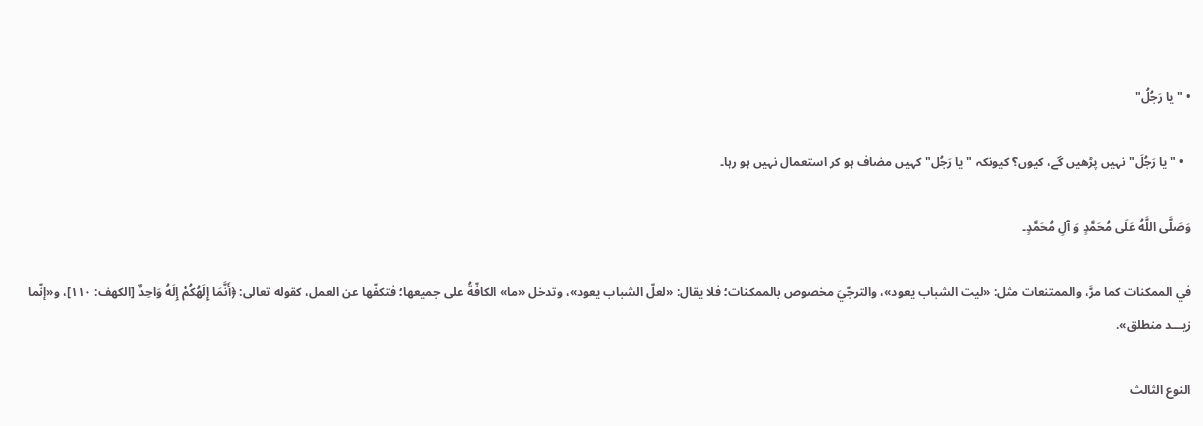• "یا رَجُلُ"

  • "یا رَجُلَ" نہیں پڑھیں گے، کیوں؟ کیونکہ "یا رَجُل" کہیں مضاف ہو کر استعمال نہیں ہو رہا۔

وَصَلَّى اللَّهُ عَلَى مُحَمَّدٍ وَ آلِ مُحَمَّدٍ۔

في الممكنات كما مرَّ، والممتنعات مثل: «ليت الشباب يعود»، والترجّيَ مخصوص بالممكنات؛ فلا يقال: «لعلّ الشباب يعود»، وتدخل «ما» الكافّةُ على جميعها؛ فتكفّها عن العمل، كقوله تعالى: ﴿أَنَّمَا إِلَهُكُمْ إِلَهُ وَاحِدٌ [الكهف: ١١٠]، و«إنّما زيـــد منطلق».

النوع الثالث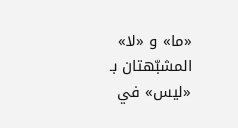«ما» و «لا» المشبّهتان بـ «ليس» في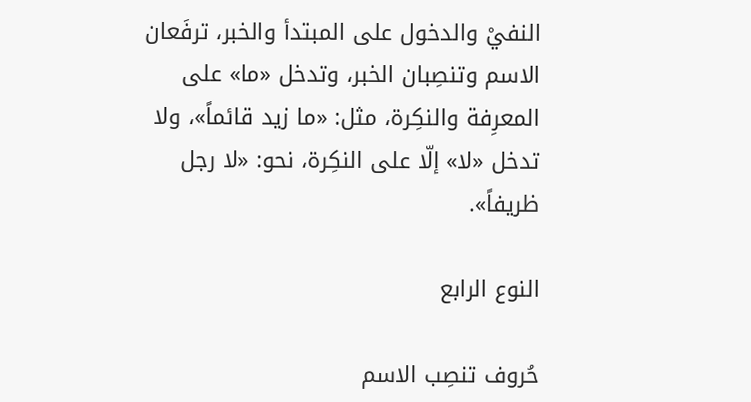النفيْ والدخول على المبتدأ والخبر، ترفَعان الاسم وتنصِبان الخبر، وتدخل «ما» على المعرِفة والنكِرة، مثل: «ما زيد قائماً»، ولا تدخل «لا» إلّا على النكِرة، نحو: «لا رجل ظريفاً».

النوع الرابع

حُروف تنصِب الاسم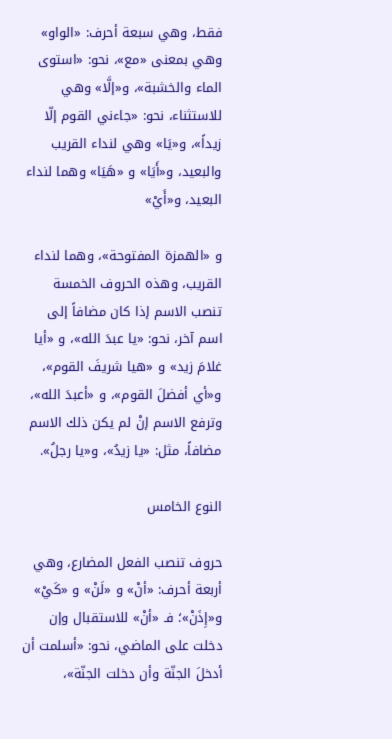فقط، وهي سبعة أحرف: «الواو» وهي بمعنى «مع»، نحو: «استوى الماء والخشبة»، و«إلَّا» وهي للاستثناء، نحو: «جاءني القوم إلّا زيداً»، و«يَا» وهي لنداء القريب والبعيد، و«أَيَا» و «هَيَا» وهما لنداء البعيد، و«أَيْ»

و «الهمزة المفتوحة»، وهما لنداء القريب، وهذه الحروف الخمسة تنصب الاسم إذا كان مضافاً إلى اسم آخر، نحو: «يا عبدَ الله»، و «أيا غلامَ زيد» و «هيا شريفَ القوم»، و«أي أفضلَ القوم»، و «أعبدَ الله»، وترفع الاسم إنْ لم يكن ذلك الاسم مضافاً، مثل: «يا زيدُ»، و«يا رجلُ».

النوع الخامس

حروف تنصب الفعل المضارع، وهي أربعة أحرف: «أنْ» و «لَنْ» و «كَيْ» و«إِذَنْ»؛ فـ «أنْ» للاستقبال وإن دخلت على الماضي، نحو: «أسلمت أن أدخلَ الجنّة وأن دخلت الجنّة»،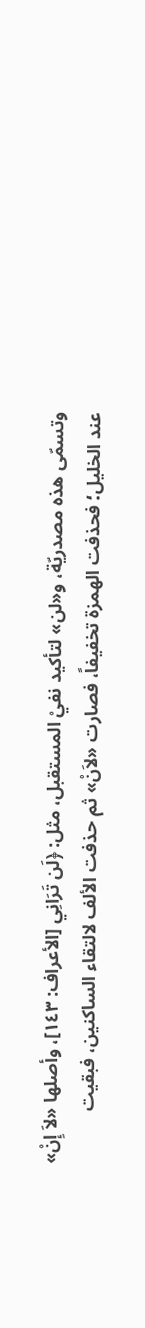وتسمّى هذه مصدريّة، و«لن» لتأكيد نفيْ المستقبل، مثل: ﴿لَن تَرَانِي [الأعراف: ١٤٣]، وأصلها «لاَ إِنْ» عند الخليل؛ فحذفت الهمزة تخفيفاً، فصارت «لاَنْ» ثم حذفت الألف لالتقاء الساكنين، فبقيت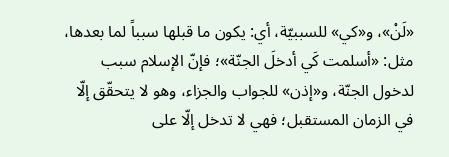«لَنْ»، و«كي» للسببيّة، أي: يكون ما قبلها سبباً لما بعدها، مثل: «أسلمت كَي أدخلَ الجنّة»؛ فإنّ الإسلام سبب لدخول الجنّة، و«إذن» للجواب والجزاء، وهو لا يتحقّق إلّا في الزمان المستقبل؛ فهي لا تدخل إلّا على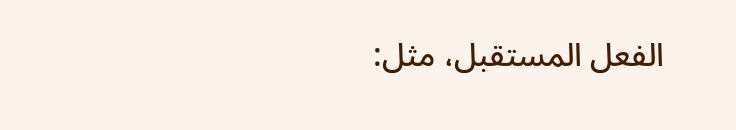الفعل المستقبل، مثل: